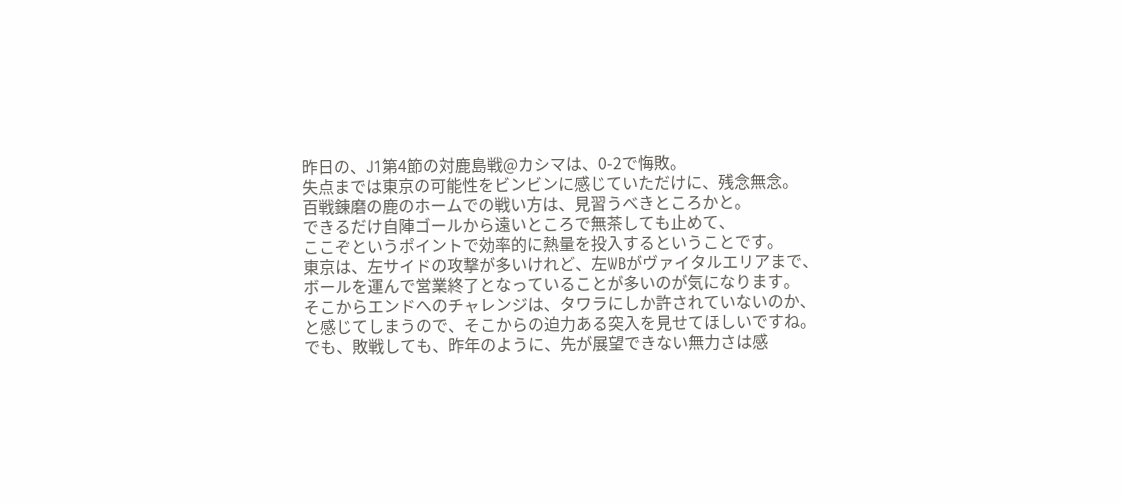昨日の、J1第4節の対鹿島戦@カシマは、0-2で悔敗。
失点までは東京の可能性をビンビンに感じていただけに、残念無念。
百戦錬磨の鹿のホームでの戦い方は、見習うべきところかと。
できるだけ自陣ゴールから遠いところで無茶しても止めて、
ここぞというポイントで効率的に熱量を投入するということです。
東京は、左サイドの攻撃が多いけれど、左WBがヴァイタルエリアまで、
ボールを運んで営業終了となっていることが多いのが気になります。
そこからエンドへのチャレンジは、タワラにしか許されていないのか、
と感じてしまうので、そこからの迫力ある突入を見せてほしいですね。
でも、敗戦しても、昨年のように、先が展望できない無力さは感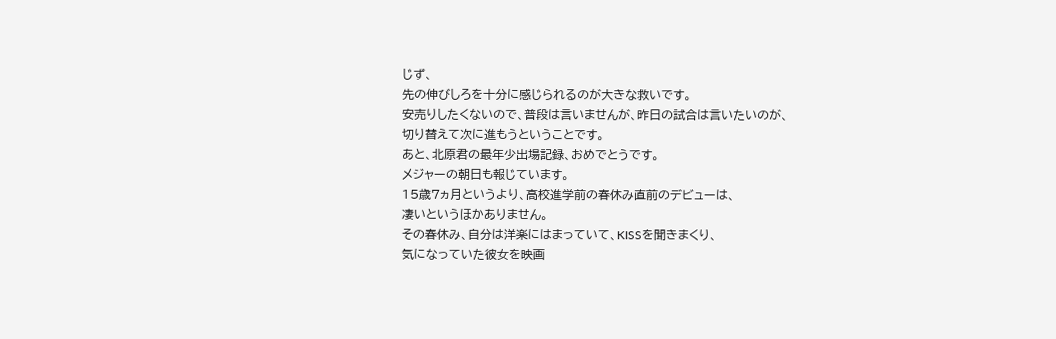じず、
先の伸びしろを十分に感じられるのが大きな救いです。
安売りしたくないので、普段は言いませんが、昨日の試合は言いたいのが、
切り替えて次に進もうということです。
あと、北原君の最年少出場記録、おめでとうです。
メジャーの朝日も報じています。
15歳7ヵ月というより、高校進学前の春休み直前のデビューは、
凄いというほかありません。
その春休み、自分は洋楽にはまっていて、KISSを聞きまくり、
気になっていた彼女を映画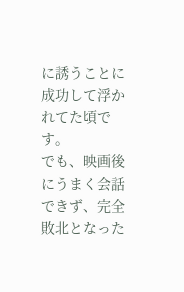に誘うことに成功して浮かれてた頃です。
でも、映画後にうまく会話できず、完全敗北となった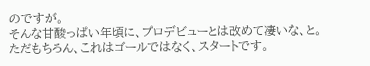のですが。
そんな甘酸っぱい年頃に、プロデビューとは改めて凄いな、と。
ただもちろん、これはゴールではなく、スタートです。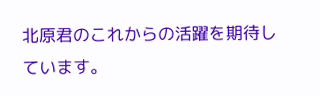北原君のこれからの活躍を期待しています。